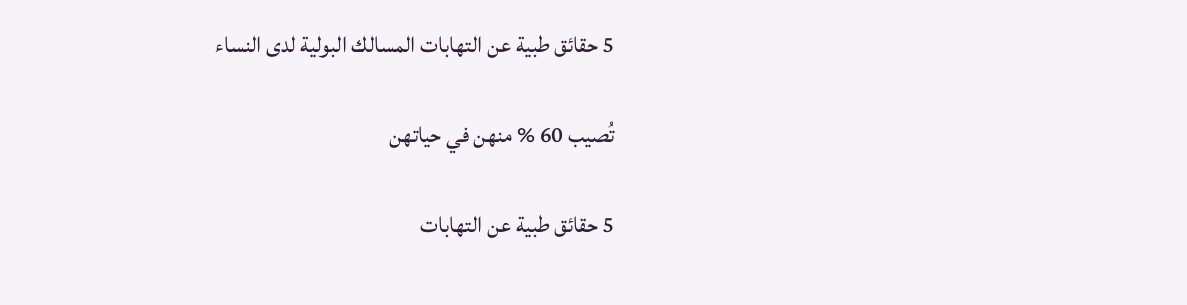5 حقائق طبية عن التهابات المسالك البولية لدى النساء

تُصيب 60 % منهن في حياتهن

5 حقائق طبية عن التهابات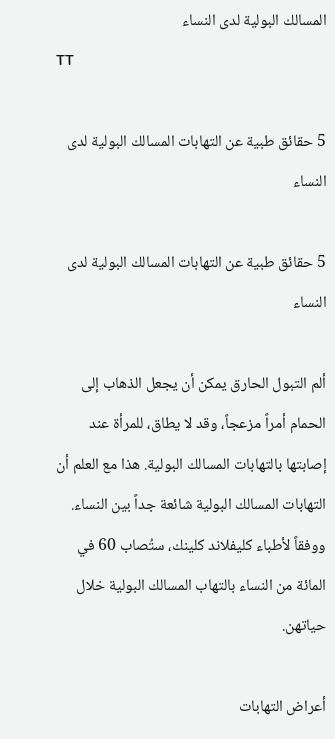المسالك البولية لدى النساء
TT

5 حقائق طبية عن التهابات المسالك البولية لدى النساء

5 حقائق طبية عن التهابات المسالك البولية لدى النساء

ألم التبول الحارق يمكن أن يجعل الذهاب إلى الحمام أمراً مزعجاً، وقد لا يطاق، للمرأة عند إصابتها بالتهابات المسالك البولية. هذا مع العلم أن التهابات المسالك البولية شائعة جداً بين النساء. ووفقاً لأطباء كليفلاند كلينك، ستُصاب 60 في المائة من النساء بالتهاب المسالك البولية خلال حياتهن.

أعراض التهابات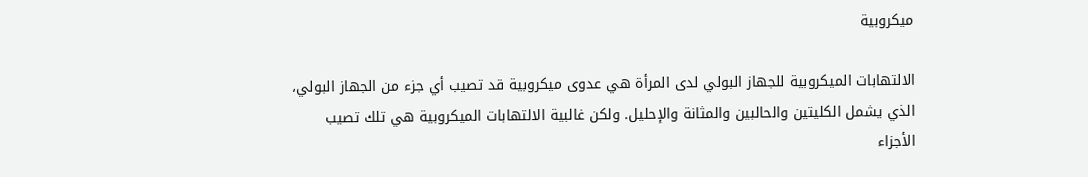ميكروبية

الالتهابات الميكروبية للجهاز البولي لدى المرأة هي عدوى ميكروبية قد تصيب أي جزء من الجهاز البولي، الذي يشمل الكليتين والحالبين والمثانة والإحليل. ولكن غالبية الالتهابات الميكروبية هي تلك تصيب الأجزاء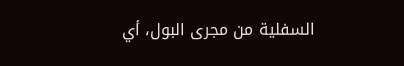السفلية من مجرى البول، أي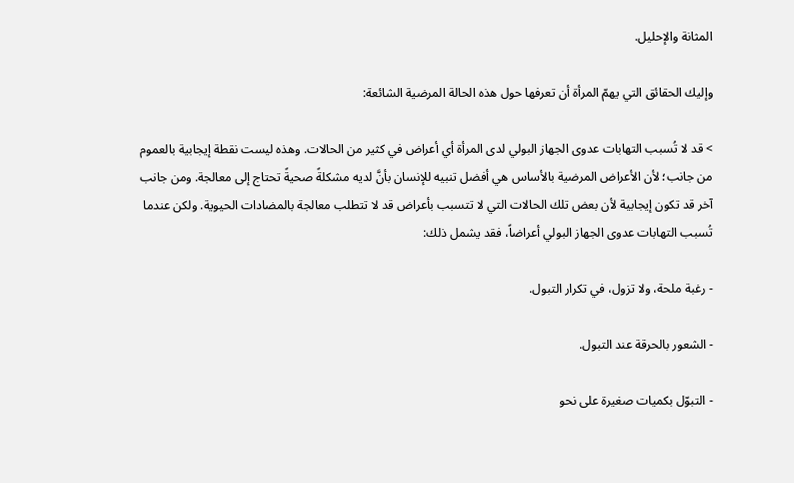المثانة والإحليل.

وإليك الحقائق التي يهمّ المرأة أن تعرفها حول هذه الحالة المرضية الشائعة:

> قد لا تُسبب التهابات عدوى الجهاز البولي لدى المرأة أي أعراض في كثير من الحالات. وهذه ليست نقطة إيجابية بالعموم من جانب؛ لأن الأعراض المرضية بالأساس هي أفضل تنبيه للإنسان بأنَّ لديه مشكلةً صحيةً تحتاج إلى معالجة. ومن جانب آخر قد تكون إيجابية لأن بعض تلك الحالات التي لا تتسبب بأعراض قد لا تتطلب معالجة بالمضادات الحيوية. ولكن عندما تُسبب التهابات عدوى الجهاز البولي أعراضاً، فقد يشمل ذلك:

- رغبة ملحة، ولا تزول، في تكرار التبول.

- الشعور بالحرقة عند التبول.

- التبوّل بكميات صغيرة على نحو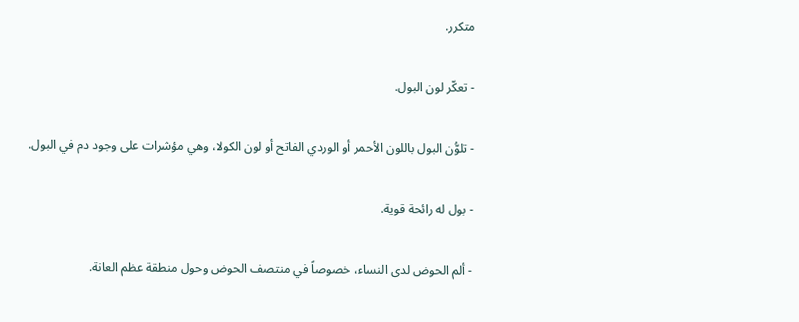متكرر.

- تعكّر لون البول.

- تلوُّن البول باللون الأحمر أو الوردي الفاتح أو لون الكولا، وهي مؤشرات على وجود دم في البول.

- بول له رائحة قوية.

- ألم الحوض لدى النساء، خصوصاً في منتصف الحوض وحول منطقة عظم العانة.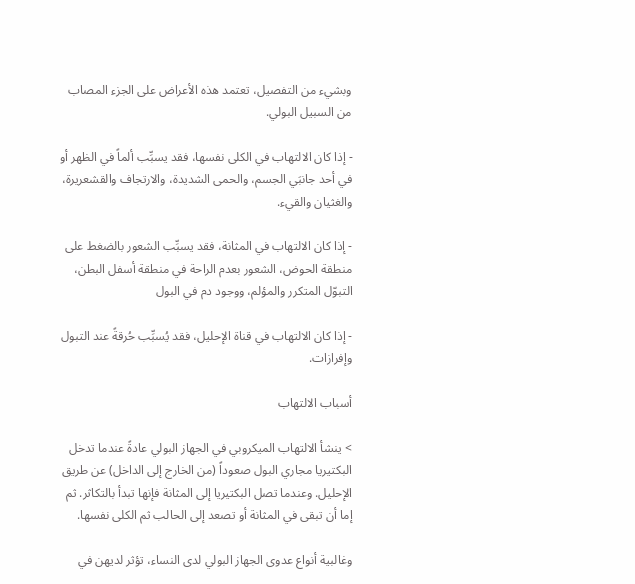وبشيء من التفصيل، تعتمد هذه الأعراض على الجزء المصاب من السبيل البولي.

- إذا كان الالتهاب في الكلى نفسها، فقد يسبِّب ألماً في الظهر أو في أحد جانبَي الجسم، والحمى الشديدة، والارتجاف والقشعريرة، والغثيان والقيء.

- إذا كان الالتهاب في المثانة، فقد يسبِّب الشعور بالضغط على منطقة الحوض، الشعور بعدم الراحة في منطقة أسفل البطن، التبوّل المتكرر والمؤلم، ووجود دم في البول

- إذا كان الالتهاب في قناة الإحليل، فقد يُسبِّب حُرقةً عند التبول وإفرازات.

أسباب الالتهاب

> ينشأ الالتهاب الميكروبي في الجهاز البولي عادةً عندما تدخل البكتيريا مجاري البول صعوداً (من الخارج إلى الداخل) عن طريق الإحليل. وعندما تصل البكتيريا إلى المثانة فإنها تبدأ بالتكاثر. ثم إما أن تبقى في المثانة أو تصعد إلى الحالب ثم الكلى نفسها.

وغالبية أنواع عدوى الجهاز البولي لدى النساء، تؤثر لديهن في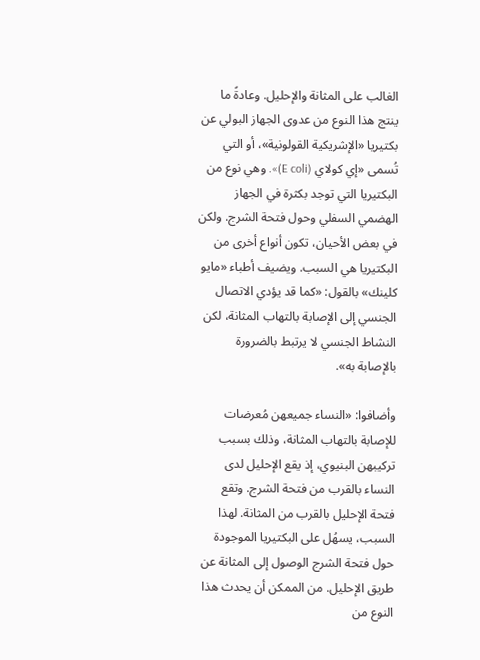الغالب على المثانة والإحليل. وعادةً ما ينتج هذا النوع من عدوى الجهاز البولي عن بكتيريا «الإشريكية القولونية»، أو التي تُسمى «إي كولاي (E coli)». وهي نوع من البكتيريا التي توجد بكثرة في الجهاز الهضمي السفلي وحول فتحة الشرج. ولكن في بعض الأحيان، تكون أنواع أخرى من البكتيريا هي السبب. ويضيف أطباء «مايو كلينك» بالقول: «كما قد يؤدي الاتصال الجنسي إلى الإصابة بالتهاب المثانة، لكن النشاط الجنسي لا يرتبط بالضرورة بالإصابة به».

وأضافوا: «النساء جميعهن مُعرضات للإصابة بالتهاب المثانة، وذلك بسبب تركيبهن البنيوي، إذ يقع الإحليل لدى النساء بالقرب من فتحة الشرج. وتقع فتحة الإحليل بالقرب من المثانة. لهذا السبب، يسهُل على البكتيريا الموجودة حول فتحة الشرج الوصول إلى المثانة عن طريق الإحليل. من الممكن أن يحدث هذا النوع من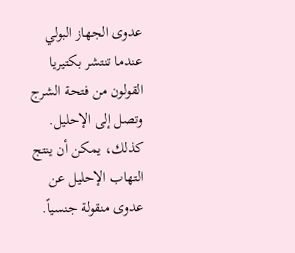عدوى الجهاز البولي عندما تنتشر بكتيريا القولون من فتحة الشرج وتصل إلى الإحليل. كذلك، يمكن أن ينتج التهاب الإحليل عن عدوى منقولة جنسياً.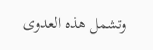وتشمل هذه العدوى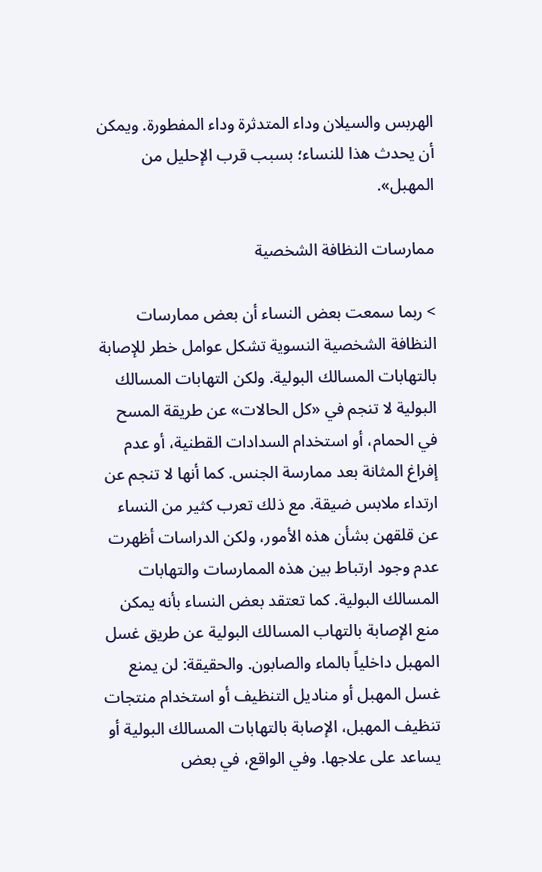الهربس والسيلان وداء المتدثرة وداء المفطورة. ويمكن أن يحدث هذا للنساء؛ بسبب قرب الإحليل من المهبل».

ممارسات النظافة الشخصية

> ربما سمعت بعض النساء أن بعض ممارسات النظافة الشخصية النسوية تشكل عوامل خطر للإصابة بالتهابات المسالك البولية. ولكن التهابات المسالك البولية لا تنجم في «كل الحالات» عن طريقة المسح في الحمام، أو استخدام السدادات القطنية، أو عدم إفراغ المثانة بعد ممارسة الجنس. كما أنها لا تنجم عن ارتداء ملابس ضيقة. مع ذلك تعرب كثير من النساء عن قلقهن بشأن هذه الأمور، ولكن الدراسات أظهرت عدم وجود ارتباط بين هذه الممارسات والتهابات المسالك البولية. كما تعتقد بعض النساء بأنه يمكن منع الإصابة بالتهاب المسالك البولية عن طريق غسل المهبل داخلياً بالماء والصابون. والحقيقة: لن يمنع غسل المهبل أو مناديل التنظيف أو استخدام منتجات تنظيف المهبل، الإصابة بالتهابات المسالك البولية أو يساعد على علاجها. وفي الواقع، في بعض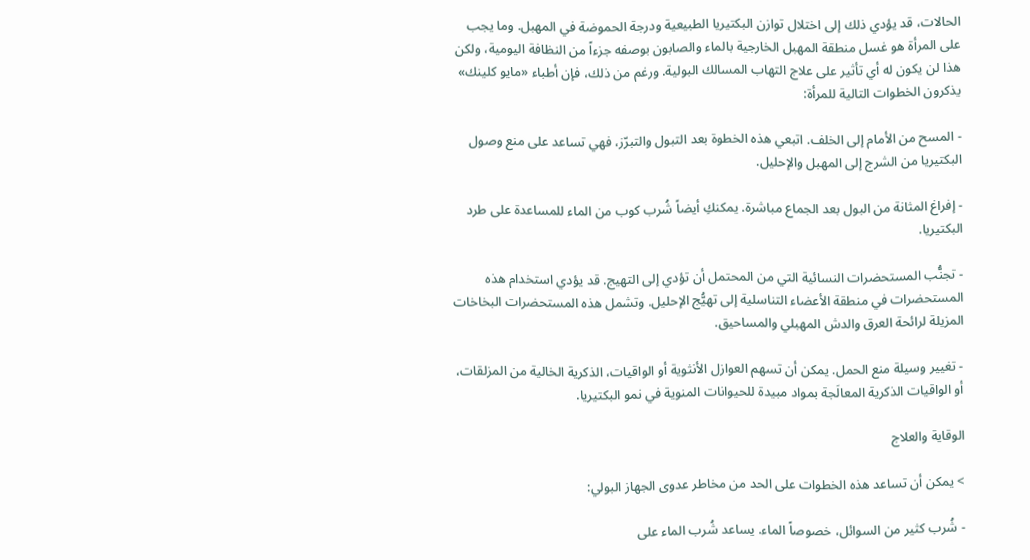الحالات، قد يؤدي ذلك إلى اختلال توازن البكتيريا الطبيعية ودرجة الحموضة في المهبل. وما يجب على المرأة هو غسل منطقة المهبل الخارجية بالماء والصابون بوصفه جزءاً من النظافة اليومية، ولكن هذا لن يكون له أي تأثير على علاج التهاب المسالك البولية. ورغم من ذلك، فإن أطباء «مايو كلينك» يذكرون الخطوات التالية للمرأة:

- المسح من الأمام إلى الخلف. اتبعي هذه الخطوة بعد التبول والتبرّز، فهي تساعد على منع وصول البكتيريا من الشرج إلى المهبل والإحليل.

- إفراغ المثانة من البول بعد الجماع مباشرة. يمكنكِ أيضاً شُرب كوب من الماء للمساعدة على طرد البكتيريا.

- تجنُّب المستحضرات النسائية التي من المحتمل أن تؤدي إلى التهيج. قد يؤدي استخدام هذه المستحضرات في منطقة الأعضاء التناسلية إلى تهيُّج الإحليل. وتشمل هذه المستحضرات البخاخات المزيلة لرائحة العرق والدش المهبلي والمساحيق.

- تغيير وسيلة منع الحمل. يمكن أن تسهم العوازل الأنثوية أو الواقيات، الذكرية الخالية من المزلقات، أو الواقيات الذكرية المعالَجة بمواد مبيدة للحيوانات المنوية في نمو البكتيريا.

الوقاية والعلاج

> يمكن أن تساعد هذه الخطوات على الحد من مخاطر عدوى الجهاز البولي:

- شُرب كثير من السوائل، خصوصاً الماء. يساعد شُرب الماء على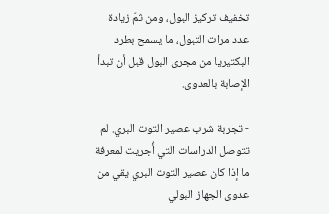تخفيف تركيز البول، ومن ثمّ زيادة عدد مرات التبول، ما يسمح بطرد البكتيريا من مجرى البول قبل أن تبدأ الإصابة بالعدوى.

- تجربة شرب عصير التوت البري. لم تتوصل الدراسات التي أُجريت لمعرفة ما إذا كان عصير التوت البري يقي من عدوى الجهاز البولي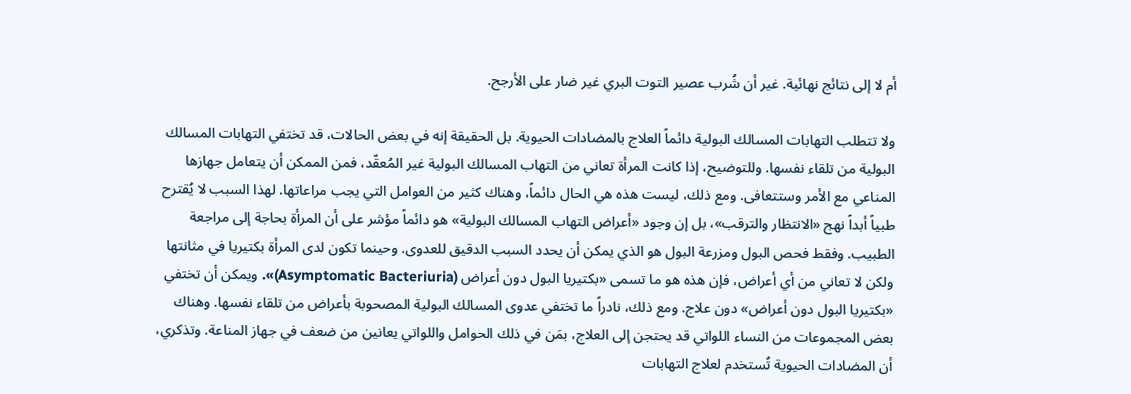أم لا إلى نتائج نهائية. غير أن شُرب عصير التوت البري غير ضار على الأرجح.

ولا تتطلب التهابات المسالك البولية دائماً العلاج بالمضادات الحيوية. بل الحقيقة إنه في بعض الحالات، قد تختفي التهابات المسالك البولية من تلقاء نفسها. وللتوضيح، إذا كانت المرأة تعاني من التهاب المسالك البولية غير المُعقّد، فمن الممكن أن يتعامل جهازها المناعي مع الأمر وستتعافى. ومع ذلك، ليست هذه هي الحال دائماً، وهناك كثير من العوامل التي يجب مراعاتها. لهذا السبب لا يُقترح طبياً أبداً نهج «الانتظار والترقب»، بل إن وجود «أعراض التهاب المسالك البولية» هو دائماً مؤشر على أن المرأة بحاجة إلى مراجعة الطبيب. وفقط فحص البول ومزرعة البول هو الذي يمكن أن يحدد السبب الدقيق للعدوى. وحينما تكون لدى المرأة بكتيريا في مثانتها ولكن لا تعاني من أي أعراض، فإن هذه هو ما تسمى «بكتيريا البول دون أعراض (Asymptomatic Bacteriuria)». ويمكن أن تختفي «بكتيريا البول دون أعراض» دون علاج. ومع ذلك، نادراً ما تختفي عدوى المسالك البولية المصحوبة بأعراض من تلقاء نفسها. وهناك بعض المجموعات من النساء اللواتي قد يحتجن إلى العلاج، بمَن في ذلك الحوامل واللواتي يعانين من ضعف في جهاز المناعة. وتذكري، أن المضادات الحيوية تُستخدم لعلاج التهابات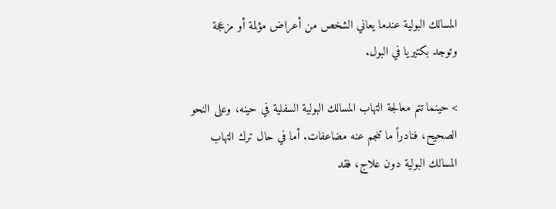المسالك البولية عندما يعاني الشخص من أعراض مؤلمة أو مزعجة وتوجد بكتيريا في البول.

> حينما تتم معالجة التهاب المسالك البولية السفلية في حينه، وعلى النحو الصحيح، فنادراً ما تنجم عنه مضاعفات. أما في حال ترك التهاب المسالك البولية دون علاج، فقد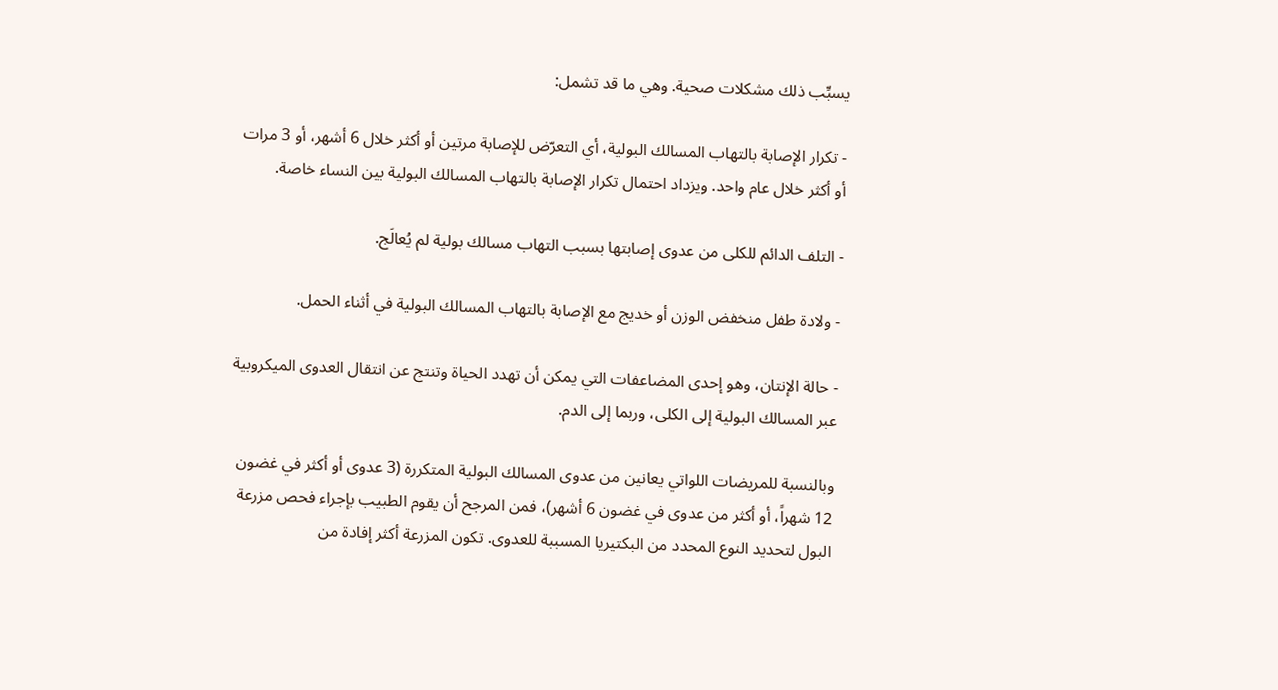يسبِّب ذلك مشكلات صحية. وهي ما قد تشمل:

- تكرار الإصابة بالتهاب المسالك البولية، أي التعرّض للإصابة مرتين أو أكثر خلال 6 أشهر، أو 3 مرات أو أكثر خلال عام واحد. ويزداد احتمال تكرار الإصابة بالتهاب المسالك البولية بين النساء خاصة.

- التلف الدائم للكلى من عدوى إصابتها بسبب التهاب مسالك بولية لم يُعالَج.

- ولادة طفل منخفض الوزن أو خديج مع الإصابة بالتهاب المسالك البولية في أثناء الحمل.

- حالة الإنتان، وهو إحدى المضاعفات التي يمكن أن تهدد الحياة وتنتج عن انتقال العدوى الميكروبية عبر المسالك البولية إلى الكلى، وربما إلى الدم.

وبالنسبة للمريضات اللواتي يعانين من عدوى المسالك البولية المتكررة (3 عدوى أو أكثر في غضون 12 شهراً، أو أكثر من عدوى في غضون 6 أشهر)، فمن المرجح أن يقوم الطبيب بإجراء فحص مزرعة البول لتحديد النوع المحدد من البكتيريا المسببة للعدوى. تكون المزرعة أكثر إفادة من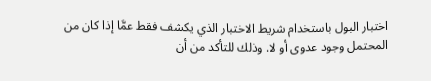اختبار البول باستخدام شريط الاختبار الذي يكشف فقط عمَّا إذا كان من المحتمل وجود عدوى أو لا. وذلك للتأكد من أن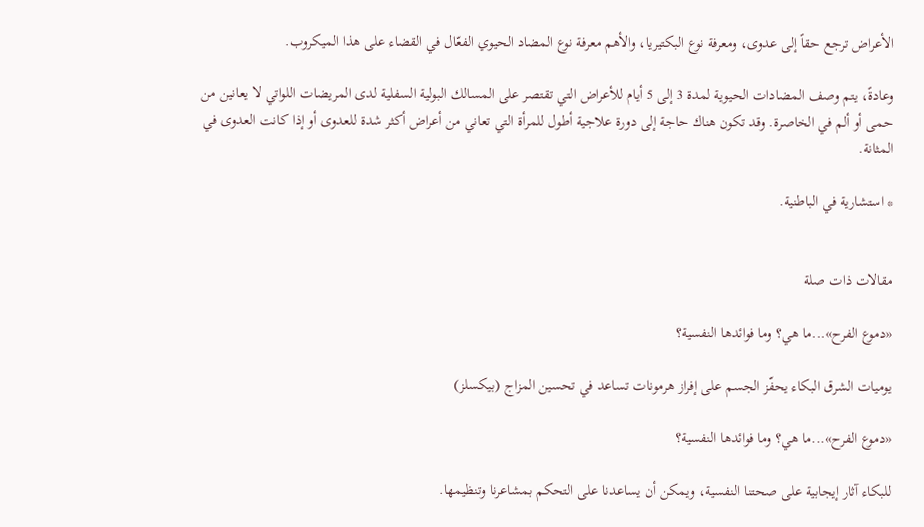الأعراض ترجع حقاً إلى عدوى، ومعرفة نوع البكتيريا، والأهم معرفة نوع المضاد الحيوي الفعّال في القضاء على هذا الميكروب.

وعادةً، يتم وصف المضادات الحيوية لمدة 3 إلى 5 أيام للأعراض التي تقتصر على المسالك البولية السفلية لدى المريضات اللواتي لا يعانين من حمى أو ألم في الخاصرة. وقد تكون هناك حاجة إلى دورة علاجية أطول للمرأة التي تعاني من أعراض أكثر شدة للعدوى أو إذا كانت العدوى في المثانة.

* استشارية في الباطنية.


مقالات ذات صلة

«دموع الفرح»...ما هي؟ وما فوائدها النفسية؟

يوميات الشرق البكاء يحفّز الجسم على إفراز هرمونات تساعد في تحسين المزاج (بيكسلز)

«دموع الفرح»...ما هي؟ وما فوائدها النفسية؟

للبكاء آثار إيجابية على صحتنا النفسية، ويمكن أن يساعدنا على التحكم بمشاعرنا وتنظيمها.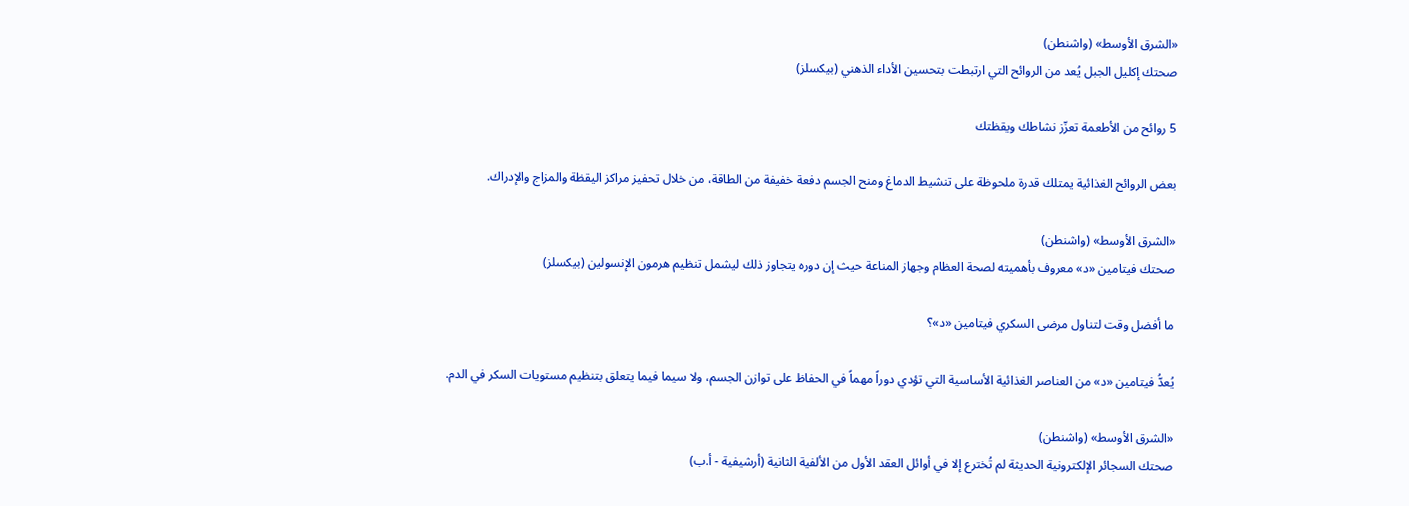«الشرق الأوسط» (واشنطن)
صحتك إكليل الجبل يُعد من الروائح التي ارتبطت بتحسين الأداء الذهني (بيكسلز)

5 روائح من الأطعمة تعزّز نشاطك ويقظتك

بعض الروائح الغذائية يمتلك قدرة ملحوظة على تنشيط الدماغ ومنح الجسم دفعة خفيفة من الطاقة، من خلال تحفيز مراكز اليقظة والمزاج والإدراك.

«الشرق الأوسط» (واشنطن)
صحتك فيتامين «د» معروف بأهميته لصحة العظام وجهاز المناعة حيث إن دوره يتجاوز ذلك ليشمل تنظيم هرمون الإنسولين (بيكسلز)

ما أفضل وقت لتناول مرضى السكري فيتامين «د»؟

يُعدُّ فيتامين «د» من العناصر الغذائية الأساسية التي تؤدي دوراً مهماً في الحفاظ على توازن الجسم، ولا سيما فيما يتعلق بتنظيم مستويات السكر في الدم.

«الشرق الأوسط» (واشنطن)
صحتك السجائر الإلكترونية الحديثة لم تُخترع إلا في أوائل العقد الأول من الألفية الثانية (أرشيفية - أ.ب)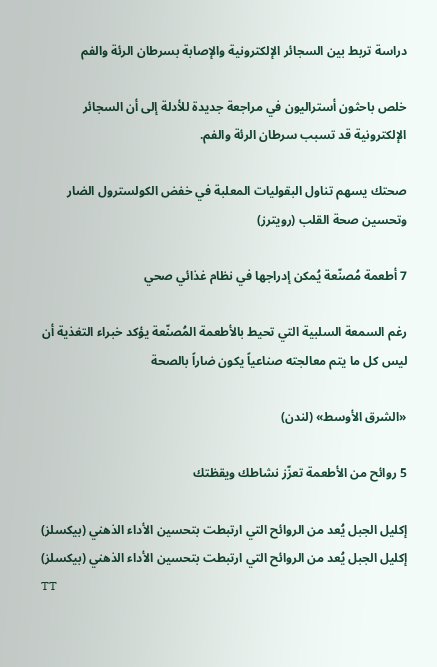دراسة تربط بين السجائر الإلكترونية والإصابة بسرطان الرئة والفم

خلص باحثون أستراليون في مراجعة جديدة للأدلة إلى أن السجائر الإلكترونية قد تسبب سرطان الرئة والفم.

صحتك يسهم تناول البقوليات المعلبة في خفض الكولسترول الضار وتحسين صحة القلب (رويترز)

7 أطعمة مُصنّعة يُمكن إدراجها في نظام غذائي صحي

رغم السمعة السلبية التي تحيط بالأطعمة المُصنّعة يؤكد خبراء التغذية أن ليس كل ما يتم معالجته صناعياً يكون ضاراً بالصحة

«الشرق الأوسط» (لندن)

5 روائح من الأطعمة تعزّز نشاطك ويقظتك

إكليل الجبل يُعد من الروائح التي ارتبطت بتحسين الأداء الذهني (بيكسلز)
إكليل الجبل يُعد من الروائح التي ارتبطت بتحسين الأداء الذهني (بيكسلز)
TT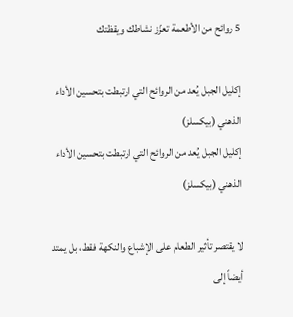5 روائح من الأطعمة تعزّز نشاطك ويقظتك

إكليل الجبل يُعد من الروائح التي ارتبطت بتحسين الأداء الذهني (بيكسلز)
إكليل الجبل يُعد من الروائح التي ارتبطت بتحسين الأداء الذهني (بيكسلز)

لا يقتصر تأثير الطعام على الإشباع والنكهة فقط، بل يمتد أيضاً إلى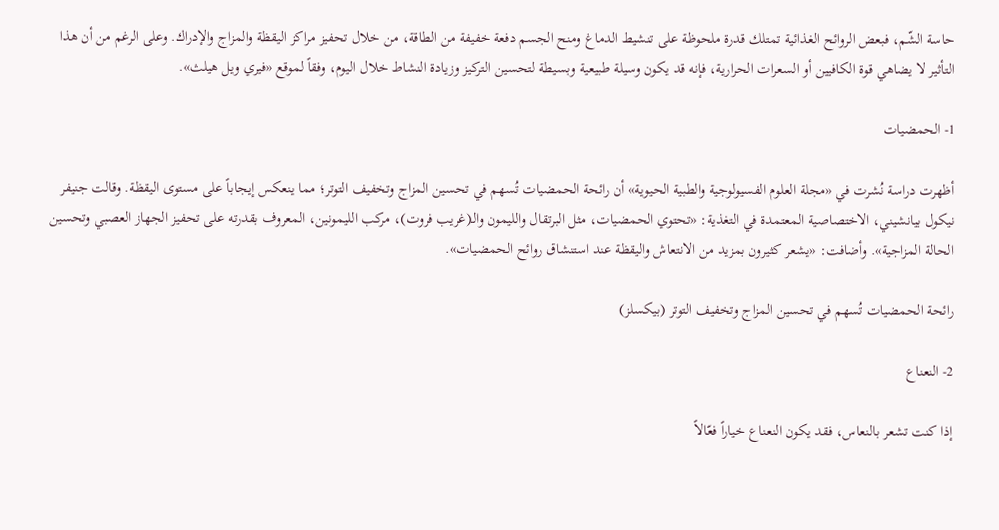حاسة الشّم، فبعض الروائح الغذائية تمتلك قدرة ملحوظة على تنشيط الدماغ ومنح الجسم دفعة خفيفة من الطاقة، من خلال تحفيز مراكز اليقظة والمزاج والإدراك. وعلى الرغم من أن هذا التأثير لا يضاهي قوة الكافيين أو السعرات الحرارية، فإنه قد يكون وسيلة طبيعية وبسيطة لتحسين التركيز وزيادة النشاط خلال اليوم، وفقاً لموقع «فيري ويل هيلث».

1- الحمضيات

أظهرت دراسة نُشرت في «مجلة العلوم الفسيولوجية والطبية الحيوية» أن رائحة الحمضيات تُسهم في تحسين المزاج وتخفيف التوتر؛ مما ينعكس إيجاباً على مستوى اليقظة. وقالت جنيفر نيكول بيانشيني، الاختصاصية المعتمدة في التغذية: «تحتوي الحمضيات، مثل البرتقال والليمون والـ(غريب فروت)، مركب الليمونين، المعروف بقدرته على تحفيز الجهاز العصبي وتحسين الحالة المزاجية». وأضافت: «يشعر كثيرون بمزيد من الانتعاش واليقظة عند استنشاق روائح الحمضيات».

رائحة الحمضيات تُسهم في تحسين المزاج وتخفيف التوتر (بيكسلز)

2- النعناع

إذا كنت تشعر بالنعاس، فقد يكون النعناع خياراً فعّالاً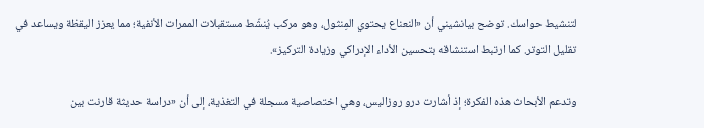لتنشيط حواسك. توضح بيانشيني أن «النعناع يحتوي المِنثول، وهو مركب يُنشّط مستقبلات الممرات الأنفية؛ مما يعزز اليقظة ويساعد في تقليل التوتر. كما ارتبط استنشاقه بتحسين الأداء الإدراكي وزيادة التركيز».

وتدعم الأبحاث هذه الفكرة؛ إذ أشارت درو روزاليس، وهي اختصاصية مسجلة في التغذية، إلى أن «دراسة حديثة قارنت بين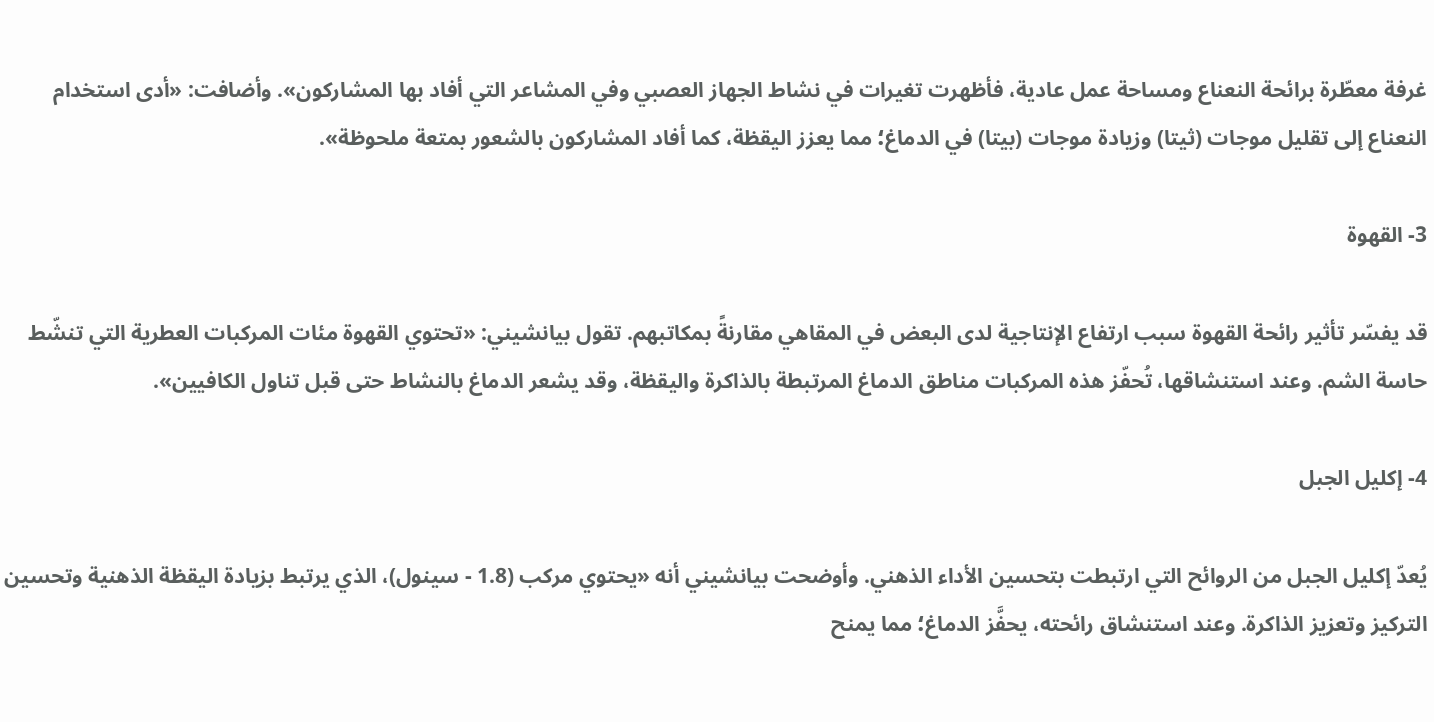غرفة معطّرة برائحة النعناع ومساحة عمل عادية، فأظهرت تغيرات في نشاط الجهاز العصبي وفي المشاعر التي أفاد بها المشاركون». وأضافت: «أدى استخدام النعناع إلى تقليل موجات (ثيتا) وزيادة موجات (بيتا) في الدماغ؛ مما يعزز اليقظة، كما أفاد المشاركون بالشعور بمتعة ملحوظة».

3- القهوة

قد يفسّر تأثير رائحة القهوة سبب ارتفاع الإنتاجية لدى البعض في المقاهي مقارنةً بمكاتبهم. تقول بيانشيني: «تحتوي القهوة مئات المركبات العطرية التي تنشّط حاسة الشم. وعند استنشاقها، تُحفّز هذه المركبات مناطق الدماغ المرتبطة بالذاكرة واليقظة، وقد يشعر الدماغ بالنشاط حتى قبل تناول الكافيين».

4- إكليل الجبل

يُعدّ إكليل الجبل من الروائح التي ارتبطت بتحسين الأداء الذهني. وأوضحت بيانشيني أنه «يحتوي مركب (1.8 - سينول)، الذي يرتبط بزيادة اليقظة الذهنية وتحسين التركيز وتعزيز الذاكرة. وعند استنشاق رائحته، يحفَّز الدماغ؛ مما يمنح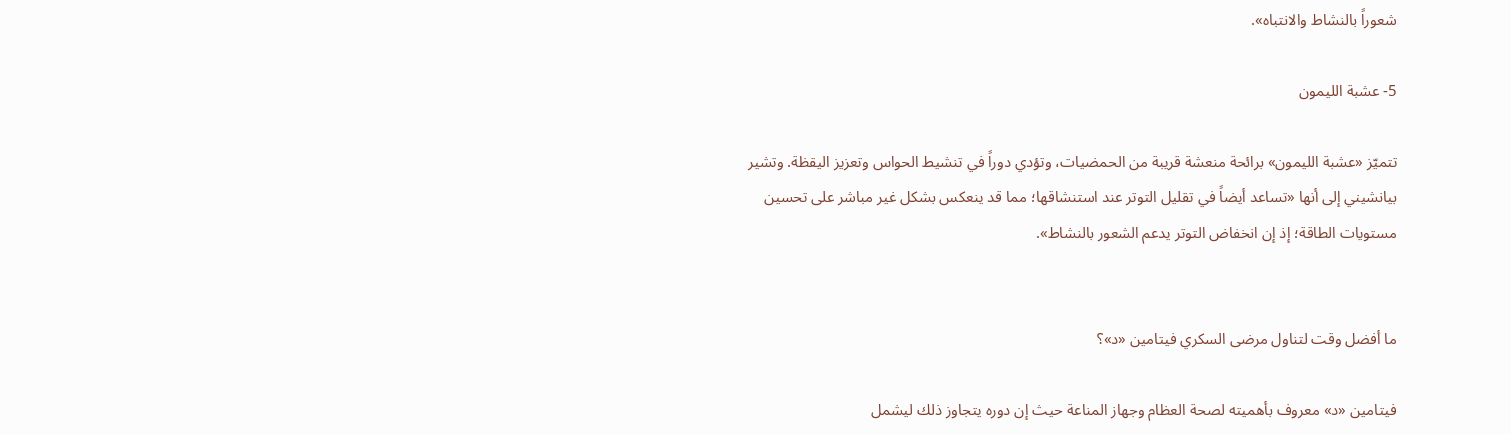شعوراً بالنشاط والانتباه».

5- عشبة الليمون

تتميّز «عشبة الليمون» برائحة منعشة قريبة من الحمضيات، وتؤدي دوراً في تنشيط الحواس وتعزيز اليقظة. وتشير بيانشيني إلى أنها «تساعد أيضاً في تقليل التوتر عند استنشاقها؛ مما قد ينعكس بشكل غير مباشر على تحسين مستويات الطاقة؛ إذ إن انخفاض التوتر يدعم الشعور بالنشاط».


ما أفضل وقت لتناول مرضى السكري فيتامين «د»؟

فيتامين «د» معروف بأهميته لصحة العظام وجهاز المناعة حيث إن دوره يتجاوز ذلك ليشمل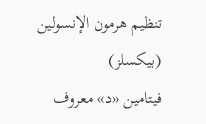تنظيم هرمون الإنسولين (بيكسلز)
فيتامين «د» معروف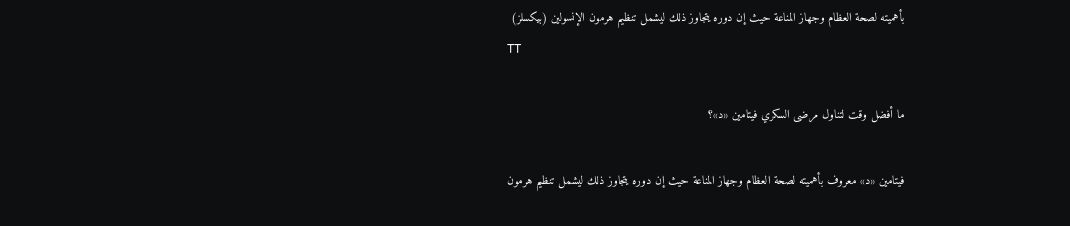بأهميته لصحة العظام وجهاز المناعة حيث إن دوره يتجاوز ذلك ليشمل تنظيم هرمون الإنسولين (بيكسلز)
TT

ما أفضل وقت لتناول مرضى السكري فيتامين «د»؟

فيتامين «د» معروف بأهميته لصحة العظام وجهاز المناعة حيث إن دوره يتجاوز ذلك ليشمل تنظيم هرمون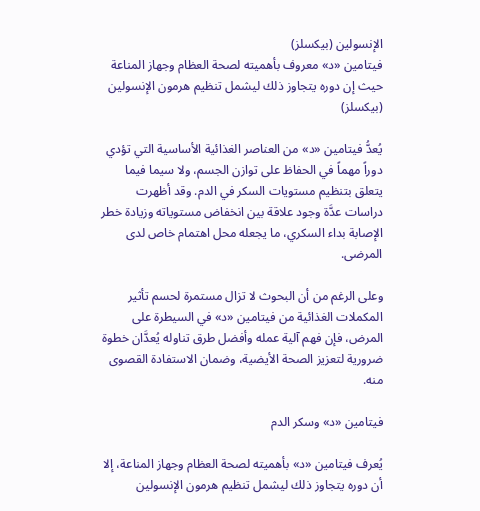الإنسولين (بيكسلز)
فيتامين «د» معروف بأهميته لصحة العظام وجهاز المناعة حيث إن دوره يتجاوز ذلك ليشمل تنظيم هرمون الإنسولين (بيكسلز)

يُعدُّ فيتامين «د» من العناصر الغذائية الأساسية التي تؤدي دوراً مهماً في الحفاظ على توازن الجسم، ولا سيما فيما يتعلق بتنظيم مستويات السكر في الدم. وقد أظهرت دراسات عدَّة وجود علاقة بين انخفاض مستوياته وزيادة خطر الإصابة بداء السكري، ما يجعله محل اهتمام خاص لدى المرضى.

وعلى الرغم من أن البحوث لا تزال مستمرة لحسم تأثير المكملات الغذائية من فيتامين «د» في السيطرة على المرض، فإن فهم آلية عمله وأفضل طرق تناوله يُعدَّان خطوة ضرورية لتعزيز الصحة الأيضية، وضمان الاستفادة القصوى منه.

فيتامين «د» وسكر الدم

يُعرف فيتامين «د» بأهميته لصحة العظام وجهاز المناعة، إلا أن دوره يتجاوز ذلك ليشمل تنظيم هرمون الإنسولين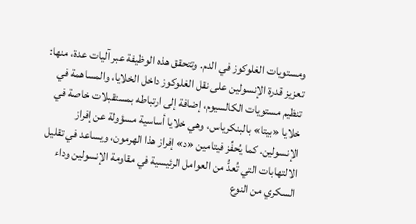ومستويات الغلوكوز في الدم. وتتحقق هذه الوظيفة عبر آليات عدة، منها: تعزيز قدرة الإنسولين على نقل الغلوكوز داخل الخلايا، والمساهمة في تنظيم مستويات الكالسيوم، إضافة إلى ارتباطه بمستقبلات خاصة في خلايا «بيتا» بالبنكرياس، وهي خلايا أساسية مسؤولة عن إفراز الإنسولين. كما يُحفِّز فيتامين «د» إفراز هذا الهرمون، ويساعد في تقليل الالتهابات التي تُعدُّ من العوامل الرئيسية في مقاومة الإنسولين وداء السكري من النوع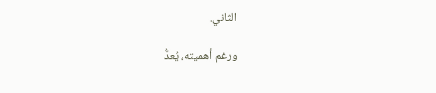الثاني.

ورغم أهميته، يُعدُّ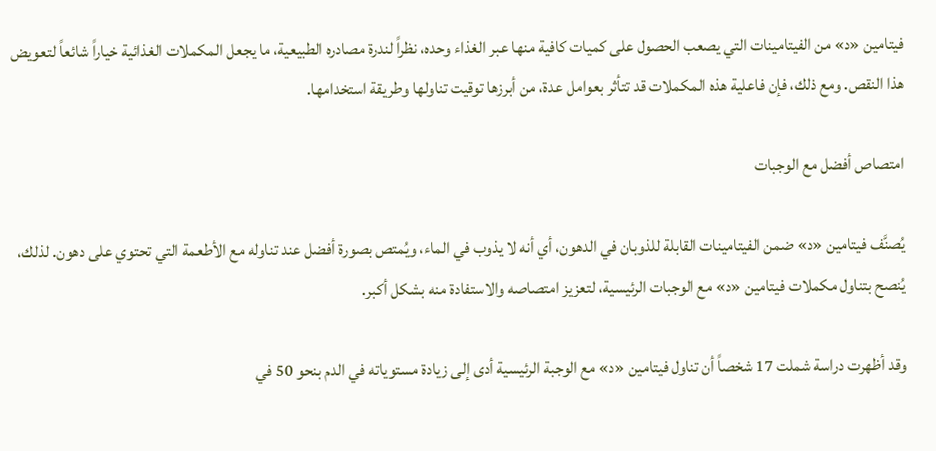فيتامين «د» من الفيتامينات التي يصعب الحصول على كميات كافية منها عبر الغذاء وحده، نظراً لندرة مصادره الطبيعية، ما يجعل المكملات الغذائية خياراً شائعاً لتعويض هذا النقص. ومع ذلك، فإن فاعلية هذه المكملات قد تتأثر بعوامل عدة، من أبرزها توقيت تناولها وطريقة استخدامها.

امتصاص أفضل مع الوجبات

يُصنَّف فيتامين «د» ضمن الفيتامينات القابلة للذوبان في الدهون، أي أنه لا يذوب في الماء، ويُمتص بصورة أفضل عند تناوله مع الأطعمة التي تحتوي على دهون. لذلك، يُنصح بتناول مكملات فيتامين «د» مع الوجبات الرئيسية، لتعزيز امتصاصه والاستفادة منه بشكل أكبر.

وقد أظهرت دراسة شملت 17 شخصاً أن تناول فيتامين «د» مع الوجبة الرئيسية أدى إلى زيادة مستوياته في الدم بنحو 50 في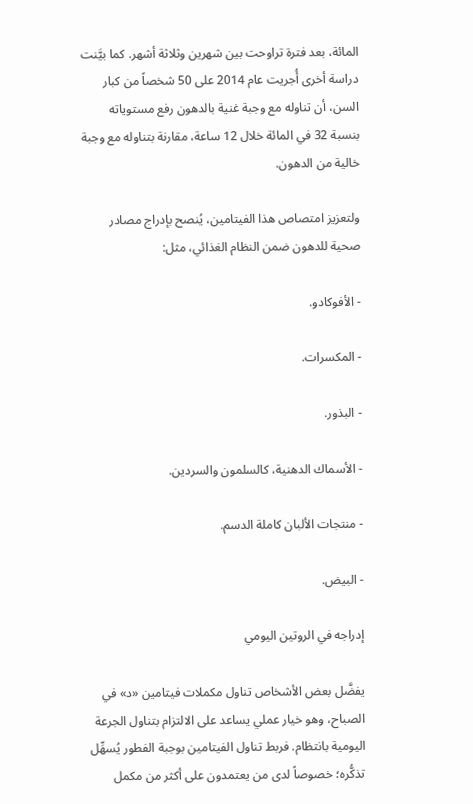المائة، بعد فترة تراوحت بين شهرين وثلاثة أشهر. كما بيَّنت دراسة أخرى أُجريت عام 2014 على 50 شخصاً من كبار السن، أن تناوله مع وجبة غنية بالدهون رفع مستوياته بنسبة 32 في المائة خلال 12 ساعة، مقارنة بتناوله مع وجبة خالية من الدهون.

ولتعزيز امتصاص هذا الفيتامين، يُنصح بإدراج مصادر صحية للدهون ضمن النظام الغذائي، مثل:

- الأفوكادو.

- المكسرات.

- البذور.

- الأسماك الدهنية، كالسلمون والسردين.

- منتجات الألبان كاملة الدسم.

- البيض.

إدراجه في الروتين اليومي

يفضَّل بعض الأشخاص تناول مكملات فيتامين «د» في الصباح، وهو خيار عملي يساعد على الالتزام بتناول الجرعة اليومية بانتظام. فربط تناول الفيتامين بوجبة الفطور يُسهِّل تذكُّره؛ خصوصاً لدى من يعتمدون على أكثر من مكمل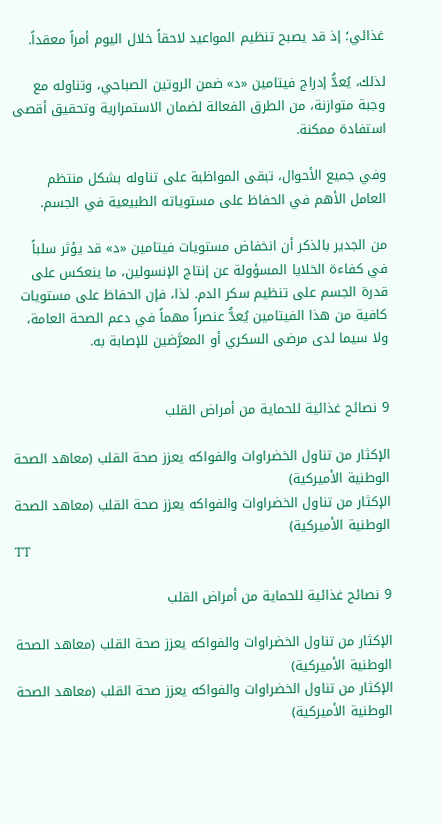غذائي؛ إذ قد يصبح تنظيم المواعيد لاحقاً خلال اليوم أمراً معقداً.

لذلك، يُعدُّ إدراج فيتامين «د» ضمن الروتين الصباحي، وتناوله مع وجبة متوازنة، من الطرق الفعالة لضمان الاستمرارية وتحقيق أقصى استفادة ممكنة.

وفي جميع الأحوال، تبقى المواظبة على تناوله بشكل منتظم العامل الأهم في الحفاظ على مستوياته الطبيعية في الجسم.

من الجدير بالذكر أن انخفاض مستويات فيتامين «د» قد يؤثر سلباً في كفاءة الخلايا المسؤولة عن إنتاج الإنسولين، ما ينعكس على قدرة الجسم على تنظيم سكر الدم. لذا، فإن الحفاظ على مستويات كافية من هذا الفيتامين يُعدُّ عنصراً مهماً في دعم الصحة العامة، ولا سيما لدى مرضى السكري أو المعرَّضين للإصابة به.


9 نصائح غذائية للحماية من أمراض القلب

الإكثار من تناول الخضراوات والفواكه يعزز صحة القلب (معاهد الصحة الوطنية الأميركية)
الإكثار من تناول الخضراوات والفواكه يعزز صحة القلب (معاهد الصحة الوطنية الأميركية)
TT

9 نصائح غذائية للحماية من أمراض القلب

الإكثار من تناول الخضراوات والفواكه يعزز صحة القلب (معاهد الصحة الوطنية الأميركية)
الإكثار من تناول الخضراوات والفواكه يعزز صحة القلب (معاهد الصحة الوطنية الأميركية)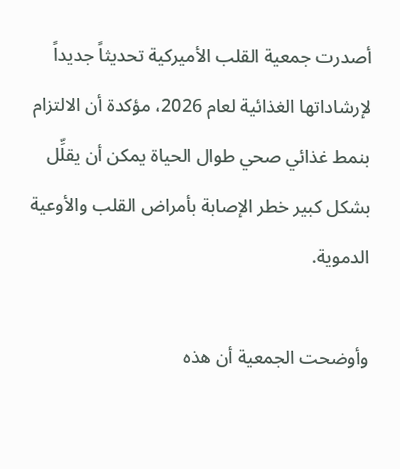أصدرت جمعية القلب الأميركية تحديثاً جديداً لإرشاداتها الغذائية لعام 2026، مؤكدة أن الالتزام بنمط غذائي صحي طوال الحياة يمكن أن يقلِّل بشكل كبير خطر الإصابة بأمراض القلب والأوعية الدموية.

وأوضحت الجمعية أن هذه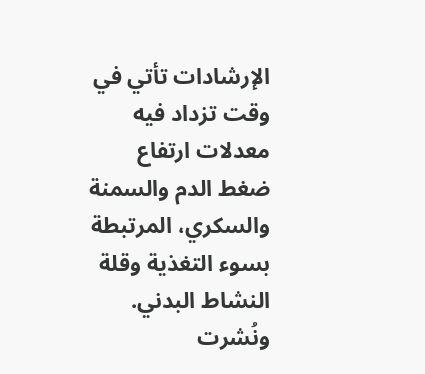الإرشادات تأتي في وقت تزداد فيه معدلات ارتفاع ضغط الدم والسمنة والسكري، المرتبطة بسوء التغذية وقلة النشاط البدني. ونُشرت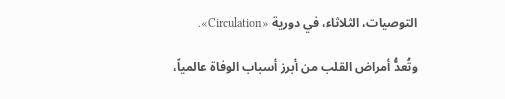التوصيات، الثلاثاء، في دورية «Circulation».

وتُعدُّ أمراض القلب من أبرز أسباب الوفاة عالمياً،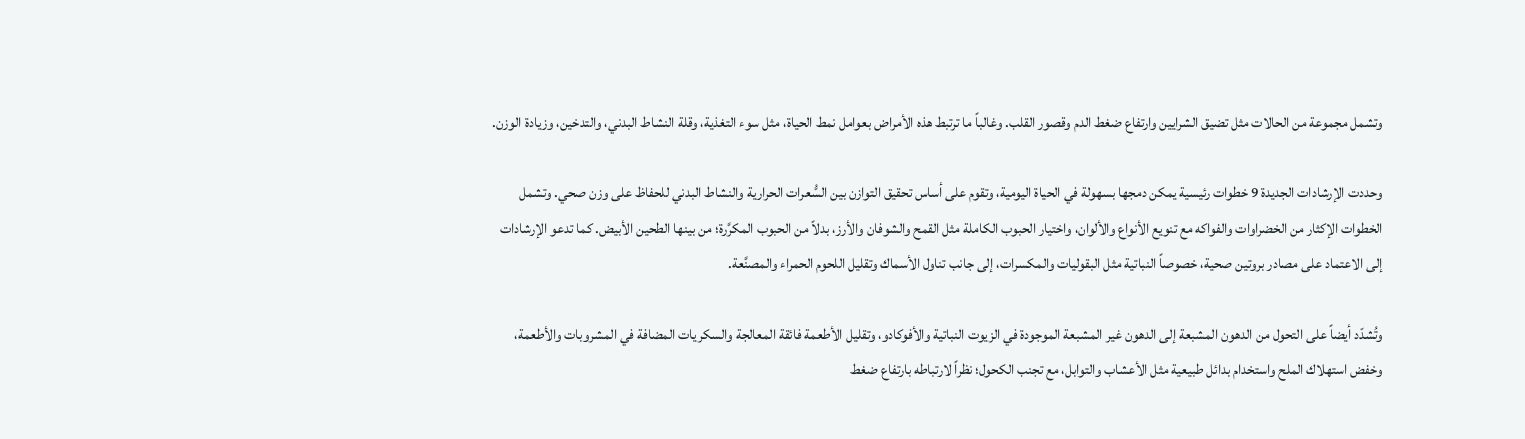وتشمل مجموعة من الحالات مثل تضيق الشرايين وارتفاع ضغط الدم وقصور القلب. وغالباً ما ترتبط هذه الأمراض بعوامل نمط الحياة، مثل سوء التغذية، وقلة النشاط البدني، والتدخين، وزيادة الوزن.

وحددت الإرشادات الجديدة 9 خطوات رئيسية يمكن دمجها بسهولة في الحياة اليومية، وتقوم على أساس تحقيق التوازن بين السُّعرات الحرارية والنشاط البدني للحفاظ على وزن صحي. وتشمل الخطوات الإكثار من الخضراوات والفواكه مع تنويع الأنواع والألوان، واختيار الحبوب الكاملة مثل القمح والشوفان والأرز، بدلاً من الحبوب المكرَّرة؛ من بينها الطحين الأبيض. كما تدعو الإرشادات إلى الاعتماد على مصادر بروتين صحية، خصوصاً النباتية مثل البقوليات والمكسرات، إلى جانب تناول الأسماك وتقليل اللحوم الحمراء والمصنَّعة.

وتُشدّد أيضاً على التحول من الدهون المشبعة إلى الدهون غير المشبعة الموجودة في الزيوت النباتية والأفوكادو، وتقليل الأطعمة فائقة المعالجة والسكريات المضافة في المشروبات والأطعمة، وخفض استهلاك الملح واستخدام بدائل طبيعية مثل الأعشاب والتوابل، مع تجنب الكحول؛ نظراً لارتباطه بارتفاع ضغط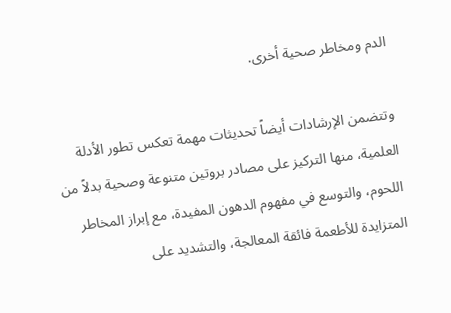الدم ومخاطر صحية أخرى.

وتتضمن الإرشادات أيضاً تحديثات مهمة تعكس تطور الأدلة العلمية، منها التركيز على مصادر بروتين متنوعة وصحية بدلاً من اللحوم، والتوسع في مفهوم الدهون المفيدة، مع إبراز المخاطر المتزايدة للأطعمة فائقة المعالجة، والتشديد على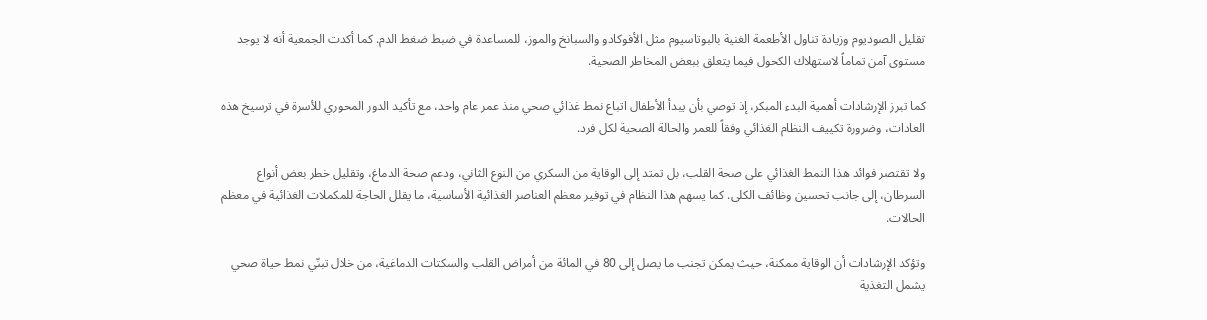تقليل الصوديوم وزيادة تناول الأطعمة الغنية بالبوتاسيوم مثل الأفوكادو والسبانخ والموز، للمساعدة في ضبط ضغط الدم. كما أكدت الجمعية أنه لا يوجد مستوى آمن تماماً لاستهلاك الكحول فيما يتعلق ببعض المخاطر الصحية.

كما تبرز الإرشادات أهمية البدء المبكر، إذ توصي بأن يبدأ الأطفال اتباع نمط غذائي صحي منذ عمر عام واحد، مع تأكيد الدور المحوري للأسرة في ترسيخ هذه العادات، وضرورة تكييف النظام الغذائي وفقاً للعمر والحالة الصحية لكل فرد.

ولا تقتصر فوائد هذا النمط الغذائي على صحة القلب، بل تمتد إلى الوقاية من السكري من النوع الثاني، ودعم صحة الدماغ، وتقليل خطر بعض أنواع السرطان، إلى جانب تحسين وظائف الكلى. كما يسهم هذا النظام في توفير معظم العناصر الغذائية الأساسية، ما يقلل الحاجة للمكملات الغذائية في معظم الحالات.

وتؤكد الإرشادات أن الوقاية ممكنة، حيث يمكن تجنب ما يصل إلى 80 في المائة من أمراض القلب والسكتات الدماغية، من خلال تبنّي نمط حياة صحي يشمل التغذية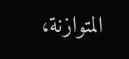المتوازنة،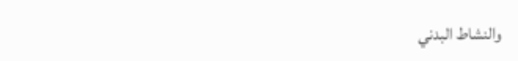والنشاط البدني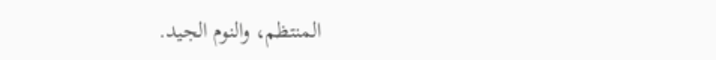المنتظم، والنوم الجيد.